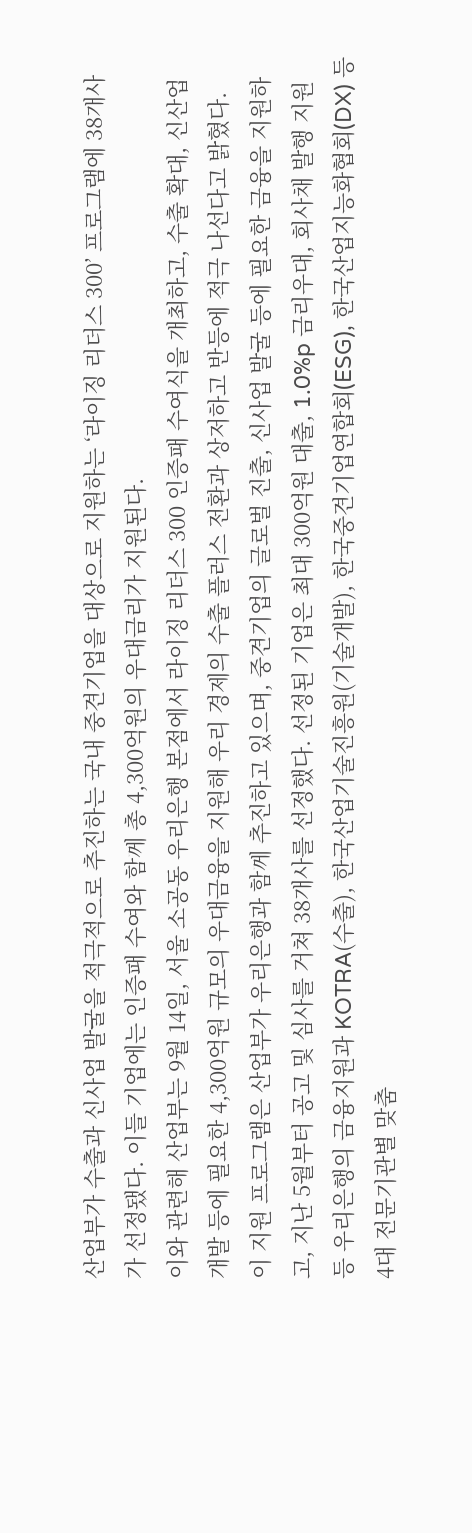산업부가 수출과 신사업 발굴을 적극적으로 추진하는 국내 중견기업을 대상으로 지원하는 ‘라이징 리더스 300’ 프로그램에 38개사가 선정됐다. 이들 기업에는 인증패 수여와 함께 총 4,300억원의 우대금리가 지원된다.
이와 관련해 산업부는 9월 14일, 서울 소공동 우리은행 본점에서 라이징 리더스 300 인증패 수여식을 개최하고, 수출 확대, 신산업 개발 등에 필요한 4,300억원 규모의 우대금융을 지원해 우리 경제의 수출 플러스 전환과 상저하고 반등에 적극 나선다고 밝혔다.
이 지원 프로그램은 산업부가 우리은행과 함께 추진하고 있으며, 중견기업의 글로벌 진출, 신사업 발굴 등에 필요한 금융을 지원하고, 지난 5월부터 공고 및 심사를 거쳐 38개사를 선정했다. 선정된 기업은 최대 300억원 대출, 1.0%p 금리우대, 회사채 발행 지원 등 우리은행의 금융지원과 KOTRA(수출), 한국산업기술진흥원(기술개발), 한국중견기업연합회(ESG), 한국산업지능화협회(DX) 등 4대 전문기관별 맞춤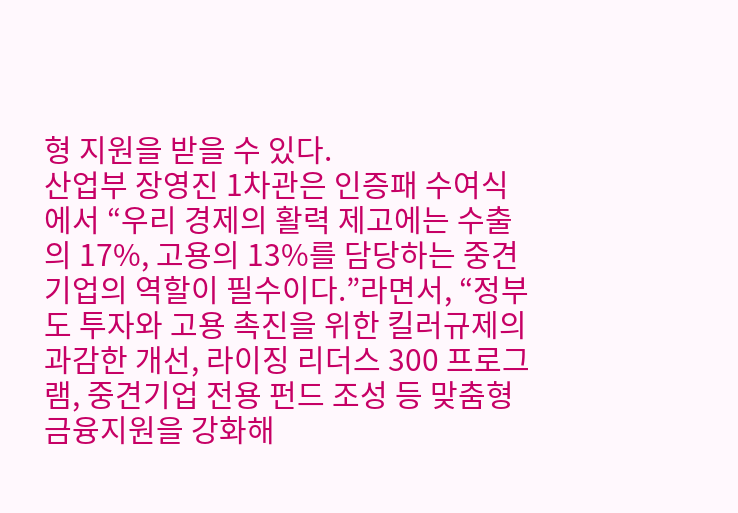형 지원을 받을 수 있다.
산업부 장영진 1차관은 인증패 수여식에서 “우리 경제의 활력 제고에는 수출의 17%, 고용의 13%를 담당하는 중견기업의 역할이 필수이다.”라면서, “정부도 투자와 고용 촉진을 위한 킬러규제의 과감한 개선, 라이징 리더스 300 프로그램, 중견기업 전용 펀드 조성 등 맞춤형 금융지원을 강화해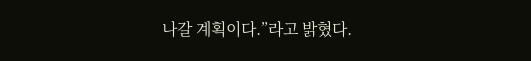나갈 계획이다.”라고 밝혔다.